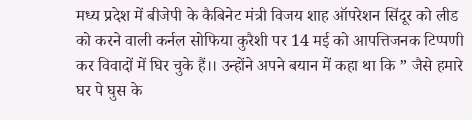मध्य प्रदेश में बीजेपी के कैबिनेट मंत्री विजय शाह ऑपरेशन सिंदूर को लीड को करने वाली कर्नल सोफिया कुरैशी पर 14 मई को आपत्तिजनक टिप्पणी कर विवादों में घिर चुके हैं।। उन्होंने अपने बयान में कहा था कि ” जैसे हमारे घर पे घुस के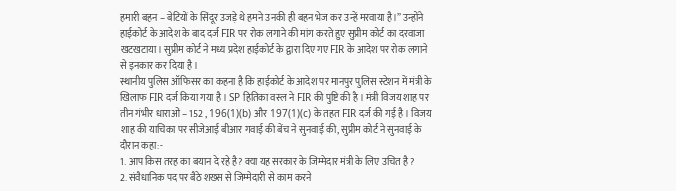हमारी बहन – बेटियों के सिंदूर उजड़े थे हमने उनकी ही बहन भेज कर उन्हें मरवाया है।” उन्होंने हाईकोर्ट के आदेश के बाद दर्ज FIR पर रोक लगाने की मांग करते हुए सुप्रीम कोर्ट का दरवाजा खटखटाया। सुप्रीम कोर्ट ने मध्य प्रदेश हाईकोर्ट के द्वारा दिए गए FIR के आदेश पर रोक लगाने से इनकार कर दिया है ।
स्थानीय पुलिस ऑफिसर का कहना है कि हाईकोर्ट के आदेश पर मानपुर पुलिस स्टेशन में मंत्री के खिलाफ FIR दर्ज किया गया है । SP हितिका वस्ल ने FIR की पुष्टि की है । मंत्री विजय शाह पर तीन गंभीर धाराओं – 152 , 196(1)(b) और 197(1)(c) के तहत FIR दर्ज की गई है । विजय शाह की याचिका पर सीजेआई बीआर गवाई की बेंच ने सुनवाई की, सुप्रीम कोर्ट ने सुनवाई के दौरान कहा:-
1. आप किस तरह का बयान दे रहे है? क्या यह सरकार के जिम्मेदार मंत्री के लिए उचित है ?
2. संवैधानिक पद पर बैठे शख्स से जिम्मेदारी से काम करने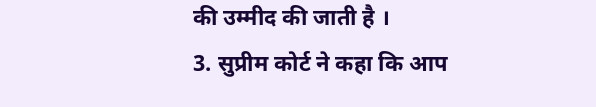की उम्मीद की जाती है ।
3. सुप्रीम कोर्ट ने कहा कि आप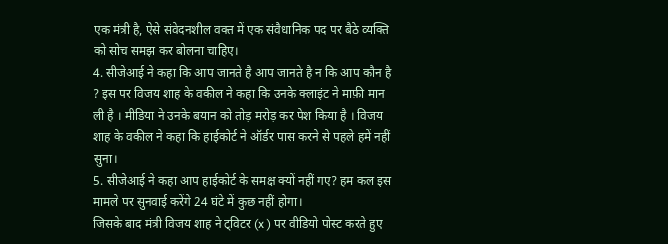एक मंत्री है, ऐसे संवेदनशील वक्त में एक संवैधानिक पद पर बैठे व्यक्ति को सोच समझ कर बोलना चाहिए।
4. सीजेआई ने कहा कि आप जानते है आप जानते है न कि आप कौन है ? इस पर विजय शाह के वकील ने कहा कि उनके क्लाइंट ने माफ़ी मान ली है । मीडिया ने उनके बयान को तोड़ मरोड़ कर पेश किया है । विजय शाह के वकील ने कहा कि हाईकोर्ट ने ऑर्डर पास करने से पहले हमें नहीं सुना।
5. सीजेआई ने कहा आप हाईकोर्ट के समक्ष क्यों नहीं गए? हम कल इस मामले पर सुनवाई करेंगे 24 घंटे में कुछ नहीं होगा।
जिसके बाद मंत्री विजय शाह ने ट्विटर (x ) पर वीडियो पोस्ट करते हुए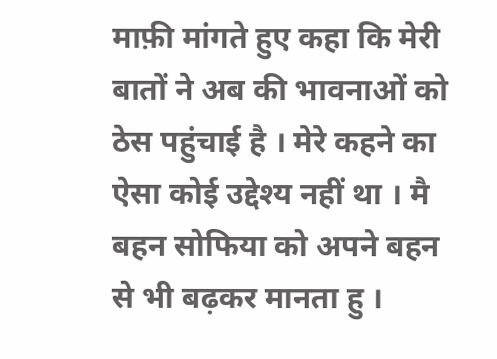माफ़ी मांगते हुए कहा कि मेरी बातों ने अब की भावनाओं को ठेस पहुंचाई है । मेरे कहने का ऐसा कोई उद्देश्य नहीं था । मै बहन सोफिया को अपने बहन से भी बढ़कर मानता हु ।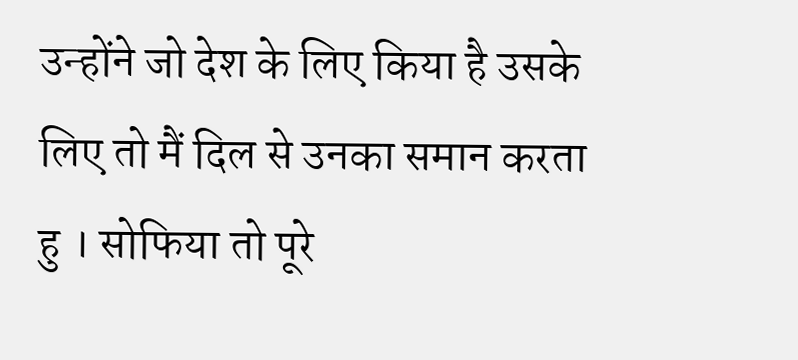उन्होंने जो देश के लिए किया है उसके लिए तो मैं दिल से उनका समान करता हु । सोफिया तो पूरे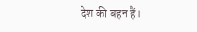देश की बहन हैं।